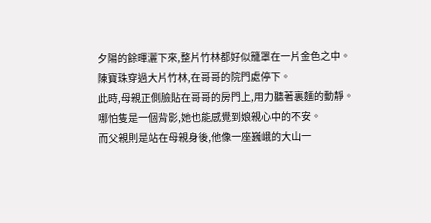夕陽的餘暉灑下來,整片竹林都好似籠罩在一片金色之中。
陳寶珠穿過大片竹林,在哥哥的院門處停下。
此時,母親正側臉貼在哥哥的房門上,用力聽著裏麵的動靜。
哪怕隻是一個背影,她也能感覺到娘親心中的不安。
而父親則是站在母親身後,他像一座巍峨的大山一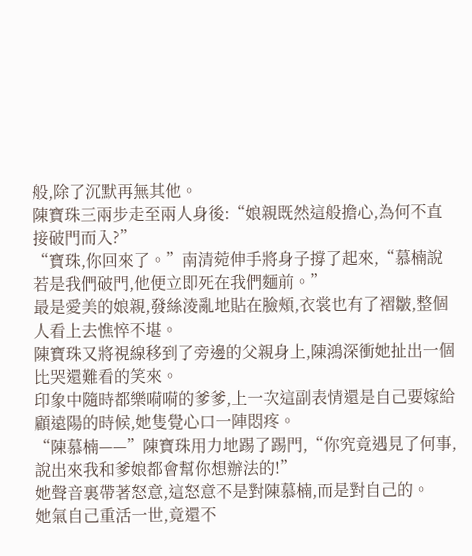般,除了沉默再無其他。
陳寶珠三兩步走至兩人身後:“娘親既然這般擔心,為何不直接破門而入?”
“寶珠,你回來了。”南清菀伸手將身子撐了起來,“慕楠說若是我們破門,他便立即死在我們麵前。”
最是愛美的娘親,發絲淩亂地貼在臉頰,衣裳也有了褶皺,整個人看上去憔悴不堪。
陳寶珠又將視線移到了旁邊的父親身上,陳鴻深衝她扯出一個比哭還難看的笑來。
印象中隨時都樂嗬嗬的爹爹,上一次這副表情還是自己要嫁給顧遠陽的時候,她隻覺心口一陣悶疼。
“陳慕楠——”陳寶珠用力地踢了踢門,“你究竟遇見了何事,說出來我和爹娘都會幫你想辦法的!”
她聲音裏帶著怒意,這怒意不是對陳慕楠,而是對自己的。
她氣自己重活一世,竟還不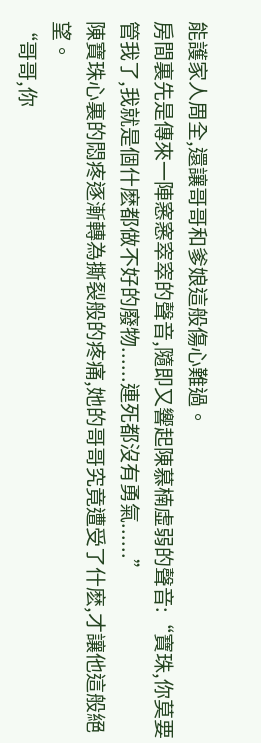能護家人周全,還讓哥哥和爹娘這般傷心難過。
房間裏先是傳來一陣窸窸窣窣的聲音,隨即又響起陳慕楠虛弱的聲音:“寶珠,你莫要管我了,我就是個什麽都做不好的廢物......連死都沒有勇氣......”
陳寶珠心裏的悶疼逐漸轉為撕裂般的疼痛,她的哥哥究竟遭受了什麽,才讓他這般絕望。
“哥哥,你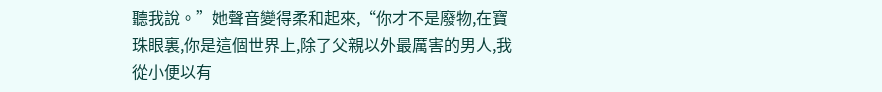聽我說。”她聲音變得柔和起來,“你才不是廢物,在寶珠眼裏,你是這個世界上,除了父親以外最厲害的男人,我從小便以有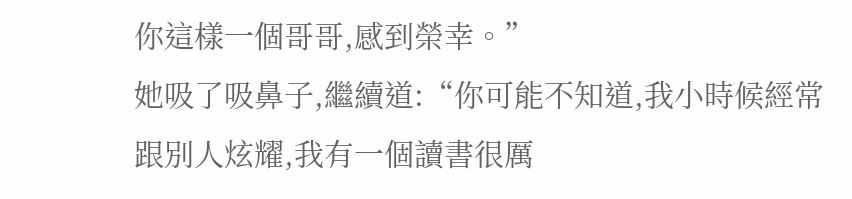你這樣一個哥哥,感到榮幸。”
她吸了吸鼻子,繼續道:“你可能不知道,我小時候經常跟別人炫耀,我有一個讀書很厲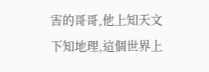害的哥哥,他上知天文下知地理,這個世界上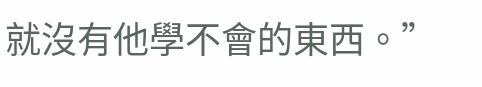就沒有他學不會的東西。”